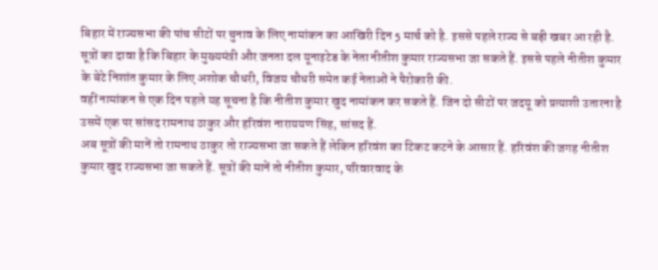बिहार में राज्यसभा की पांच सीटों पर चुनाव के लिए नामांकन का आखिरी दिन 5 मार्च को है. इससे पहले राज्य से बड़ी खबर आ रही है. सूत्रों का दावा है कि बिहार के मुख्यमंत्री और जनता दल यूनाइटेड के नेता नीतीश कुमार राज्यसभा जा सकते हैं. इससे पहले नीतीश कुमार के बेटे निशांत कुमार के लिए अशोक चौधरी, विजय चौधरी समेत कई नेताओं ने पैरोकारी की.
वहीं नामांकन से एक दिन पहले यह सूचना है कि नीतीश कुमार खुद नामांकन कर सकते हैं. जिन दो सीटों पर जदयू को प्रत्याशी उतारना है उसमें एक पर सांसद रामनाथ ठाकुर और हरिवंश नाराययण सिंह, सांसद हैं.
अब सूत्रों की मानें तो रामनाथ ठाकुर तो राज्यसभा जा सकते हैं लेकिन हरिवंश का टिकट कटने के आसार हैं. हरिवंश की जगह नीतीश कुमार खुद राज्यसभा जा सकते हैं. सूत्रों की मानें तो नीतीश कुमार, परिवारवाद के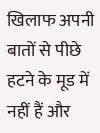खिलाफ अपनी बातों से पीछे हटने के मूड में नहीं हैं और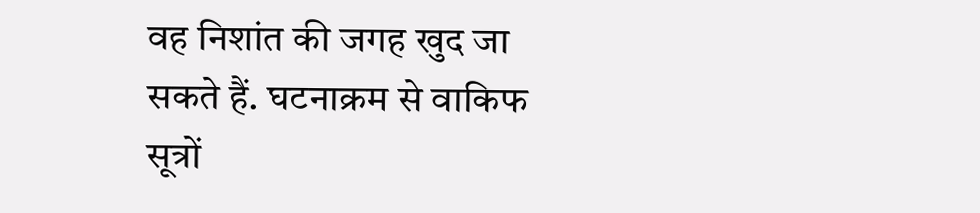वह निशांत की जगह खुद जा सकते हैं. घटनाक्रम से वाकिफ सूत्रों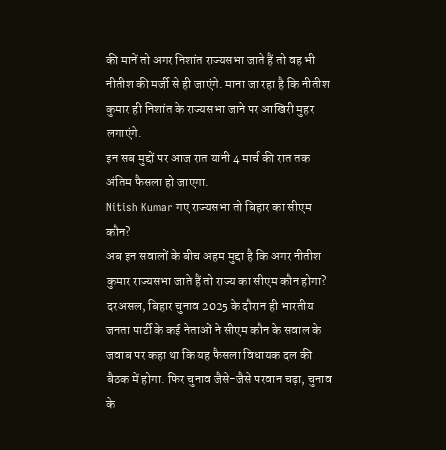की मानें तो अगर निशांत राज्यसभा जाते हैं तो वह भी नीतीश की मर्जी से ही जाएंगे. माना जा रहा है कि नीतीश कुमार ही निशांत के राज्यसभा जाने पर आखिरी मुहर लगाएंगे.
इन सब मुद्दों पर आज रात यानी 4 मार्च की रात तक अंतिम फैसला हो जाएगा.
Nitish Kumar गए राज्यसभा तो बिहार का सीएम कौन?
अब इन सवालों के बीच अहम मुद्दा है कि अगर नीतीश कुमार राज्यसभा जाते हैं तो राज्य का सीएम कौन होगा? दरअसल, बिहार चुनाव 2025 के दौरान ही भारतीय जनता पार्टी के कई नेताओं ने सीएम कौन के सवाल के जवाब पर कहा था कि यह फैसला विधायक दल की बैठक में होगा. फिर चुनाव जैसे-जैसे परवान चढ़ा, चुनाव के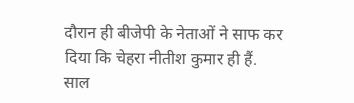दौरान ही बीजेपी के नेताओं ने साफ कर दिया कि चेहरा नीतीश कुमार ही हैं.
साल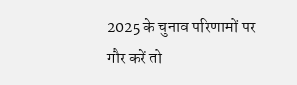2025 के चुनाव परिणामों पर गौर करें तो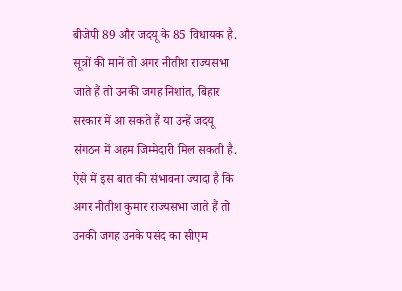बीजेपी 89 और जदयू के 85 विधायक है. सूत्रों की मानें तो अगर नीतीश राज्यसभा जाते हैं तो उनकी जगह निशांत, बिहार सरकार में आ सकते हैं या उन्हें जदयू संगठन में अहम जिम्मेदारी मिल सकती है.
ऐसे में इस बात की संभावना ज्यादा है कि अगर नीतीश कुमार राज्यसभा जाते हैं तो उनकी जगह उनके पसंद का सीएम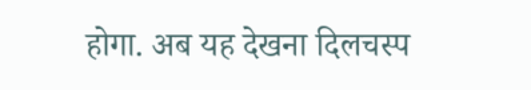होगा. अब यह देखना दिलचस्प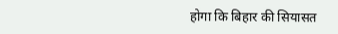होगा कि बिहार की सियासत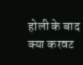होली के बाद क्या करवट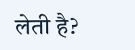लेती है?